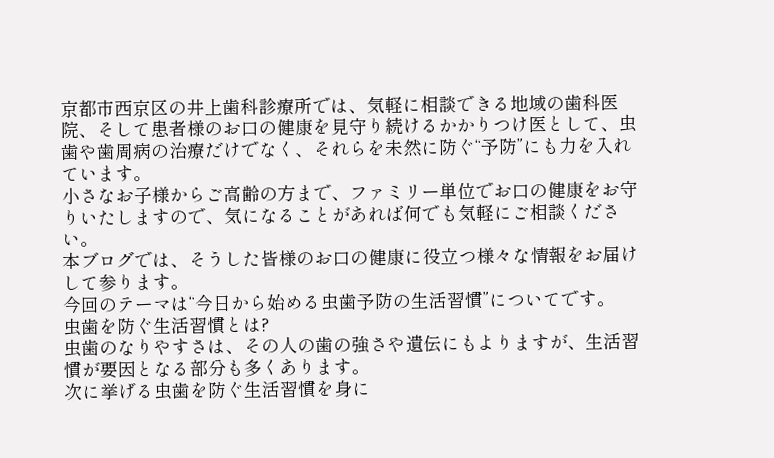京都市西京区の井上歯科診療所では、気軽に相談できる地域の歯科医院、そして患者様のお口の健康を見守り続けるかかりつけ医として、虫歯や歯周病の治療だけでなく、それらを未然に防ぐ“予防”にも力を入れています。
小さなお子様からご高齢の方まで、ファミリー単位でお口の健康をお守りいたしますので、気になることがあれば何でも気軽にご相談ください。
本ブログでは、そうした皆様のお口の健康に役立つ様々な情報をお届けして参ります。
今回のテーマは“今日から始める虫歯予防の生活習慣”についてです。
虫歯を防ぐ生活習慣とは?
虫歯のなりやすさは、その人の歯の強さや遺伝にもよりますが、生活習慣が要因となる部分も多くあります。
次に挙げる虫歯を防ぐ生活習慣を身に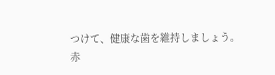つけて、健康な歯を維持しましょう。
赤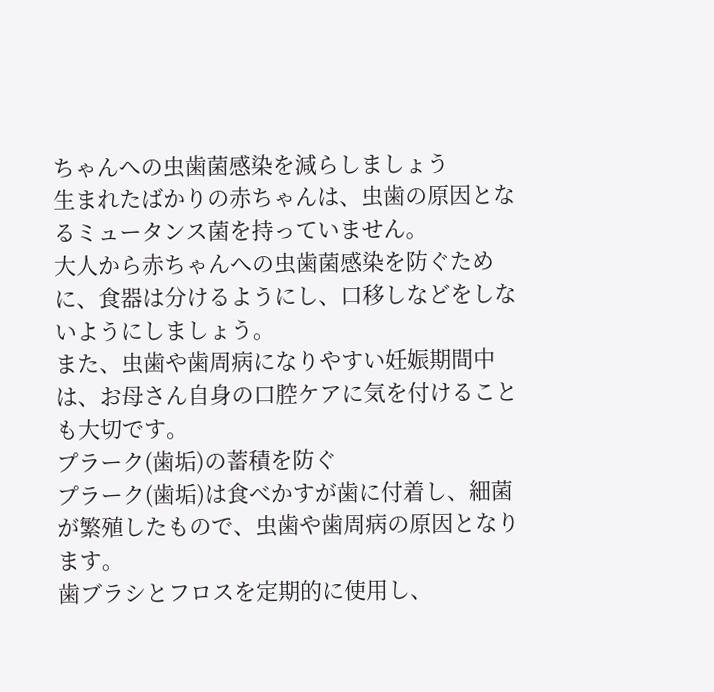ちゃんへの虫歯菌感染を減らしましょう
生まれたばかりの赤ちゃんは、虫歯の原因となるミュータンス菌を持っていません。
大人から赤ちゃんへの虫歯菌感染を防ぐために、食器は分けるようにし、口移しなどをしないようにしましょう。
また、虫歯や歯周病になりやすい妊娠期間中は、お母さん自身の口腔ケアに気を付けることも大切です。
プラーク(歯垢)の蓄積を防ぐ
プラーク(歯垢)は食べかすが歯に付着し、細菌が繁殖したもので、虫歯や歯周病の原因となります。
歯ブラシとフロスを定期的に使用し、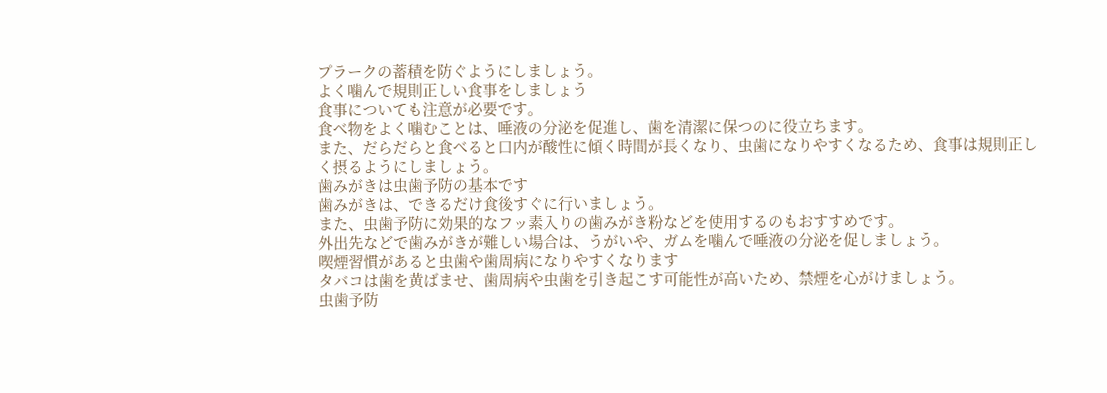プラークの蓄積を防ぐようにしましょう。
よく噛んで規則正しい食事をしましょう
食事についても注意が必要です。
食べ物をよく噛むことは、唾液の分泌を促進し、歯を清潔に保つのに役立ちます。
また、だらだらと食べると口内が酸性に傾く時間が長くなり、虫歯になりやすくなるため、食事は規則正しく摂るようにしましょう。
歯みがきは虫歯予防の基本です
歯みがきは、できるだけ食後すぐに行いましょう。
また、虫歯予防に効果的なフッ素入りの歯みがき粉などを使用するのもおすすめです。
外出先などで歯みがきが難しい場合は、うがいや、ガムを噛んで唾液の分泌を促しましょう。
喫煙習慣があると虫歯や歯周病になりやすくなります
タバコは歯を黄ばませ、歯周病や虫歯を引き起こす可能性が高いため、禁煙を心がけましょう。
虫歯予防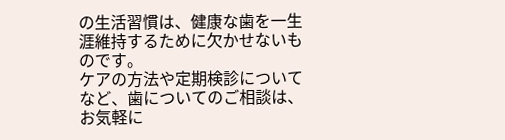の生活習慣は、健康な歯を一生涯維持するために欠かせないものです。
ケアの方法や定期検診についてなど、歯についてのご相談は、お気軽に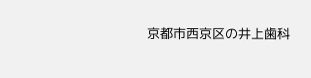京都市西京区の井上歯科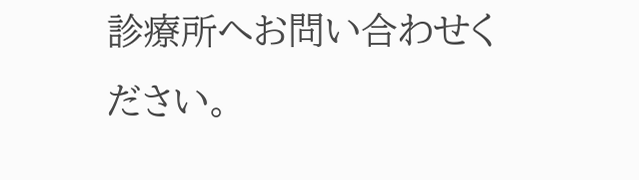診療所へお問い合わせください。